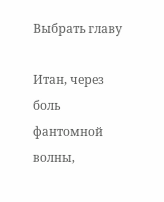Выбрать главу

Итан, через боль фантомной волны,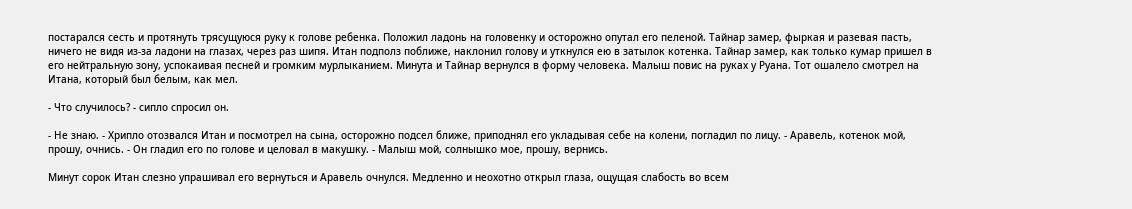постарался сесть и протянуть трясущуюся руку к голове ребенка. Положил ладонь на головенку и осторожно опутал его пеленой. Тайнар замер, фыркая и разевая пасть, ничего не видя из-за ладони на глазах, через раз шипя. Итан подполз поближе, наклонил голову и уткнулся ею в затылок котенка. Тайнар замер, как только кумар пришел в его нейтральную зону, успокаивая песней и громким мурлыканием. Минута и Тайнар вернулся в форму человека. Малыш повис на руках у Руана. Тот ошалело смотрел на Итана, который был белым, как мел.

- Что случилось? - сипло спросил он.

- Не знаю. - Хрипло отозвался Итан и посмотрел на сына, осторожно подсел ближе, приподнял его укладывая себе на колени, погладил по лицу. - Аравель, котенок мой, прошу, очнись. - Он гладил его по голове и целовал в макушку. - Малыш мой, солнышко мое, прошу, вернись.

Минут сорок Итан слезно упрашивал его вернуться и Аравель очнулся. Медленно и неохотно открыл глаза, ощущая слабость во всем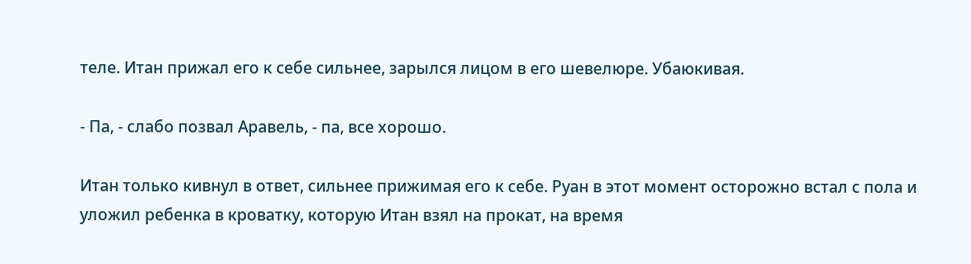теле. Итан прижал его к себе сильнее, зарылся лицом в его шевелюре. Убаюкивая.

- Па, - слабо позвал Аравель, - па, все хорошо.

Итан только кивнул в ответ, сильнее прижимая его к себе. Руан в этот момент осторожно встал с пола и уложил ребенка в кроватку, которую Итан взял на прокат, на время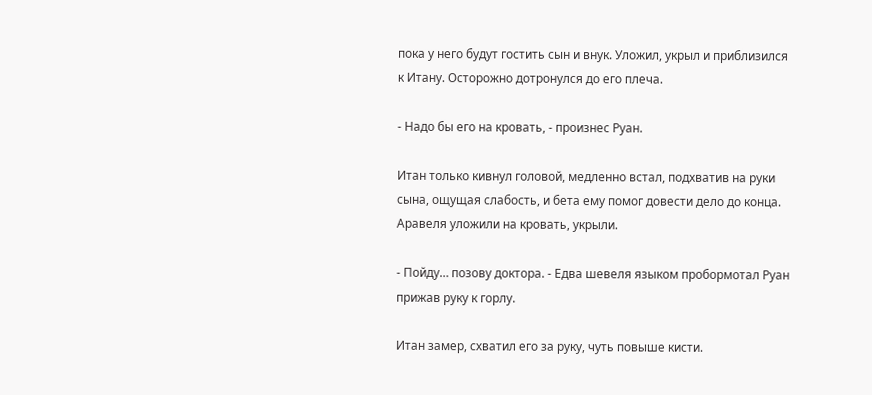пока у него будут гостить сын и внук. Уложил, укрыл и приблизился к Итану. Осторожно дотронулся до его плеча.

- Надо бы его на кровать, - произнес Руан.

Итан только кивнул головой, медленно встал, подхватив на руки сына, ощущая слабость, и бета ему помог довести дело до конца. Аравеля уложили на кровать, укрыли.

- Пойду… позову доктора. - Едва шевеля языком пробормотал Руан прижав руку к горлу.

Итан замер, схватил его за руку, чуть повыше кисти.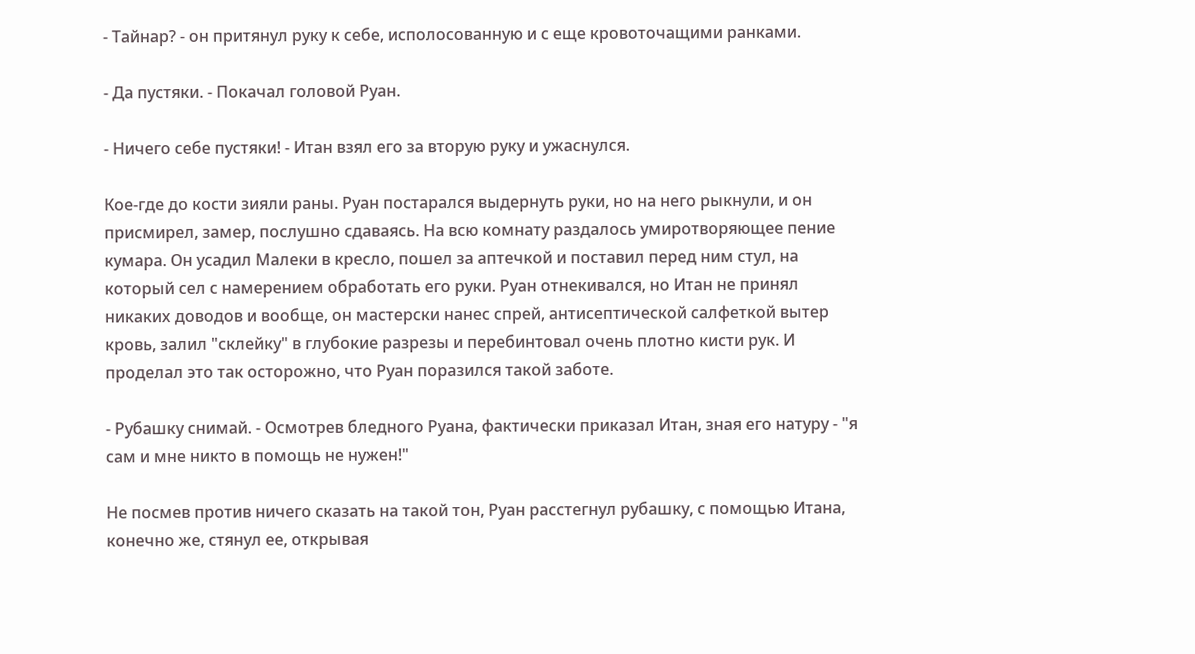- Тайнар? - он притянул руку к себе, исполосованную и с еще кровоточащими ранками.

- Да пустяки. - Покачал головой Руан.

- Ничего себе пустяки! - Итан взял его за вторую руку и ужаснулся.

Кое-где до кости зияли раны. Руан постарался выдернуть руки, но на него рыкнули, и он присмирел, замер, послушно сдаваясь. На всю комнату раздалось умиротворяющее пение кумара. Он усадил Малеки в кресло, пошел за аптечкой и поставил перед ним стул, на который сел с намерением обработать его руки. Руан отнекивался, но Итан не принял никаких доводов и вообще, он мастерски нанес спрей, антисептической салфеткой вытер кровь, залил "склейку" в глубокие разрезы и перебинтовал очень плотно кисти рук. И проделал это так осторожно, что Руан поразился такой заботе.

- Рубашку снимай. - Осмотрев бледного Руана, фактически приказал Итан, зная его натуру - "я сам и мне никто в помощь не нужен!"

Не посмев против ничего сказать на такой тон, Руан расстегнул рубашку, с помощью Итана, конечно же, стянул ее, открывая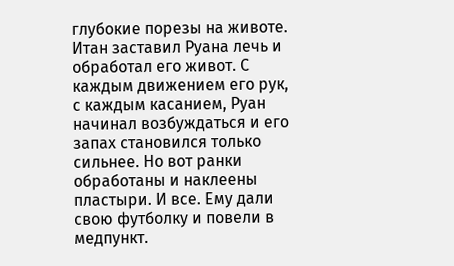глубокие порезы на животе. Итан заставил Руана лечь и обработал его живот. С каждым движением его рук, с каждым касанием, Руан начинал возбуждаться и его запах становился только сильнее. Но вот ранки обработаны и наклеены пластыри. И все. Ему дали свою футболку и повели в медпункт.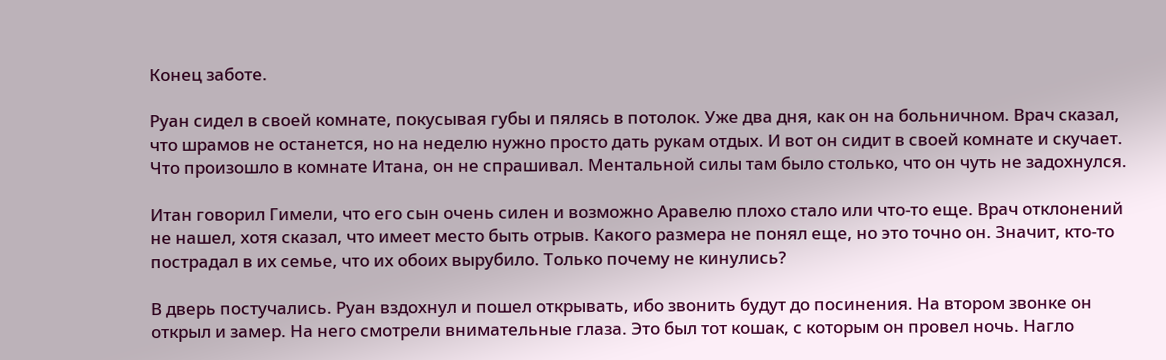Конец заботе.

Руан сидел в своей комнате, покусывая губы и пялясь в потолок. Уже два дня, как он на больничном. Врач сказал, что шрамов не останется, но на неделю нужно просто дать рукам отдых. И вот он сидит в своей комнате и скучает. Что произошло в комнате Итана, он не спрашивал. Ментальной силы там было столько, что он чуть не задохнулся.

Итан говорил Гимели, что его сын очень силен и возможно Аравелю плохо стало или что-то еще. Врач отклонений не нашел, хотя сказал, что имеет место быть отрыв. Какого размера не понял еще, но это точно он. Значит, кто-то пострадал в их семье, что их обоих вырубило. Только почему не кинулись?

В дверь постучались. Руан вздохнул и пошел открывать, ибо звонить будут до посинения. На втором звонке он открыл и замер. На него смотрели внимательные глаза. Это был тот кошак, с которым он провел ночь. Нагло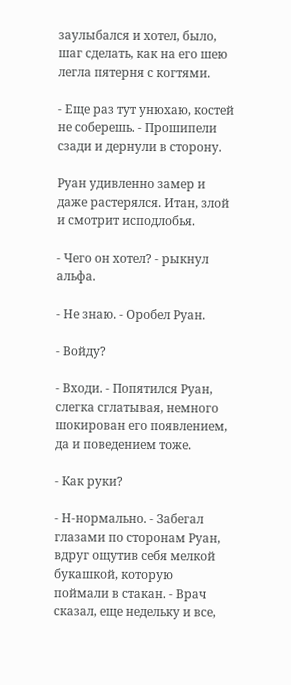заулыбался и хотел, было, шаг сделать, как на его шею легла пятерня с когтями.

- Еще раз тут унюхаю, костей не соберешь. - Прошипели сзади и дернули в сторону.

Руан удивленно замер и даже растерялся. Итан, злой и смотрит исподлобья.

- Чего он хотел? - рыкнул альфа.

- Не знаю. - Оробел Руан.

- Войду?

- Входи. - Попятился Руан, слегка сглатывая, немного шокирован его появлением, да и поведением тоже.

- Как руки?

- Н-нормально. - Забегал глазами по сторонам Руан, вдруг ощутив себя мелкой букашкой, которую поймали в стакан. - Врач сказал, еще недельку и все,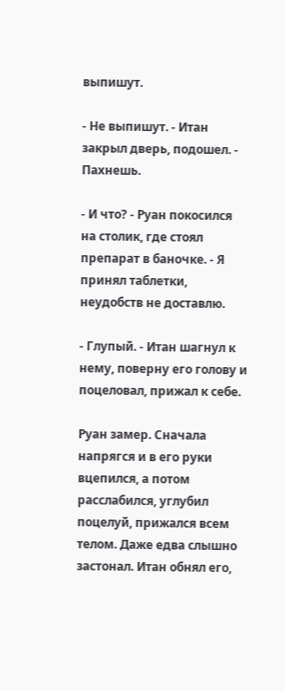выпишут.

- Не выпишут. - Итан закрыл дверь, подошел. - Пахнешь.

- И что? - Руан покосился на столик, где стоял препарат в баночке. - Я принял таблетки, неудобств не доставлю.

- Глупый. - Итан шагнул к нему, поверну его голову и поцеловал, прижал к себе.

Руан замер. Сначала напрягся и в его руки вцепился, а потом расслабился, углубил поцелуй, прижался всем телом. Даже едва слышно застонал. Итан обнял его,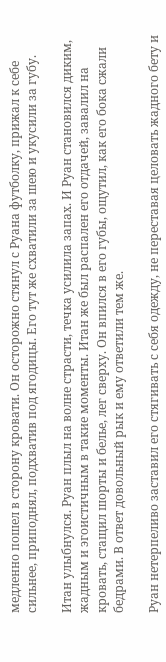медленно пошел в сторону кровати. Он осторожно стянул с Руана футболку, прижал к себе сильнее, приподнял, подхватив под ягодицы. Его тут же схватили за шею и укусили за губу.

Итан улыбнулся. Руан плыл на волне страсти, течка усилила запах. И Руан становился диким, жадным и эгоистичным в такие моменты. Итан же был распален его отдачей, завалил на кровать, стащил шорты и белье, лег сверху. Он впился в его губы, ощутил, как его бока сжали бедрами. В ответ довольный рык и ему ответили тем же.

Руан нетерпеливо заставил его стягивать с себя одежду, не переставая целовать жадного бету и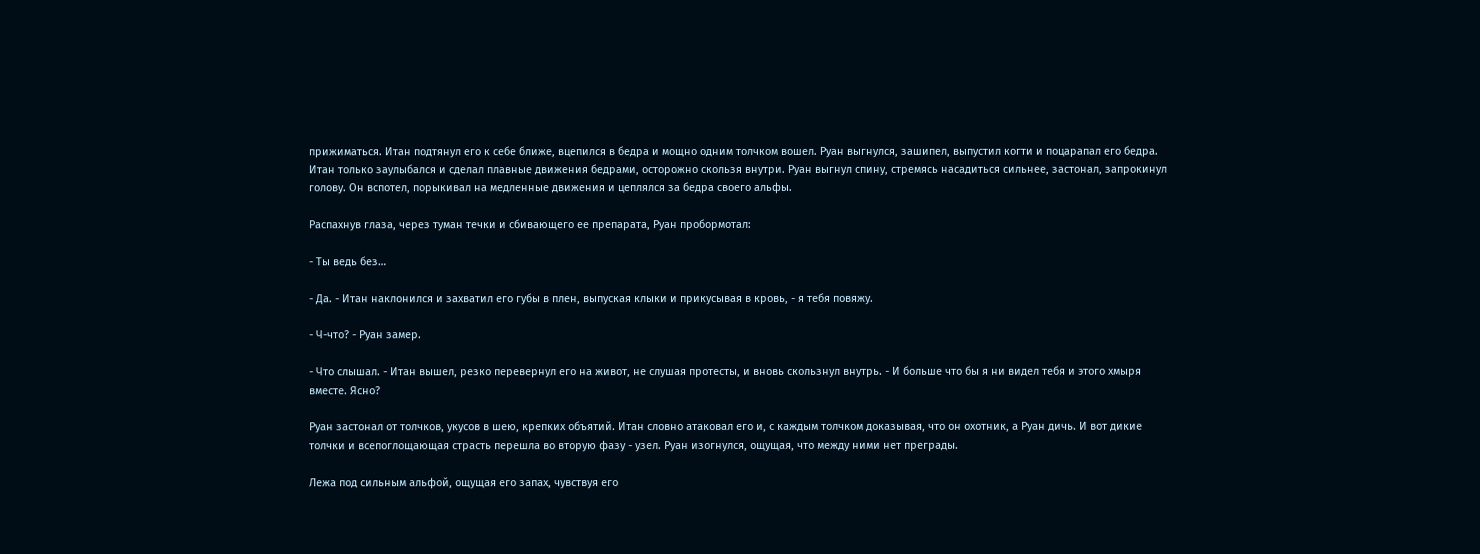прижиматься. Итан подтянул его к себе ближе, вцепился в бедра и мощно одним толчком вошел. Руан выгнулся, зашипел, выпустил когти и поцарапал его бедра. Итан только заулыбался и сделал плавные движения бедрами, осторожно скользя внутри. Руан выгнул спину, стремясь насадиться сильнее, застонал, запрокинул голову. Он вспотел, порыкивал на медленные движения и цеплялся за бедра своего альфы.

Распахнув глаза, через туман течки и сбивающего ее препарата, Руан пробормотал:

- Ты ведь без…

- Да. - Итан наклонился и захватил его губы в плен, выпуская клыки и прикусывая в кровь, - я тебя повяжу.

- Ч-что? - Руан замер.

- Что слышал. - Итан вышел, резко перевернул его на живот, не слушая протесты, и вновь скользнул внутрь. - И больше что бы я ни видел тебя и этого хмыря вместе. Ясно?

Руан застонал от толчков, укусов в шею, крепких объятий. Итан словно атаковал его и, с каждым толчком доказывая, что он охотник, а Руан дичь. И вот дикие толчки и всепоглощающая страсть перешла во вторую фазу - узел. Руан изогнулся, ощущая, что между ними нет преграды.

Лежа под сильным альфой, ощущая его запах, чувствуя его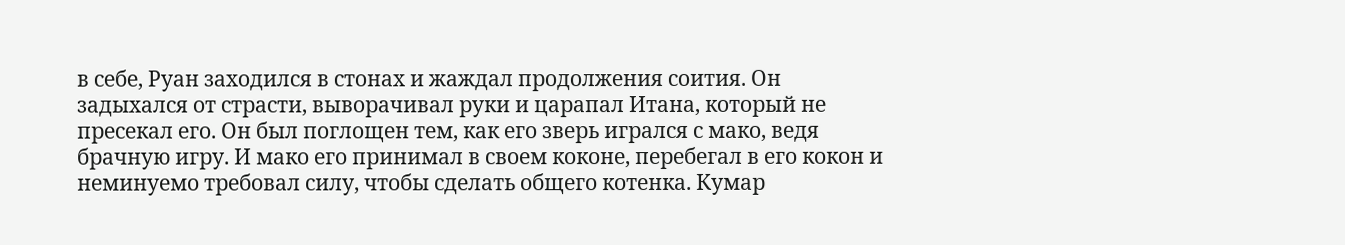в себе, Руан заходился в стонах и жаждал продолжения соития. Он задыхался от страсти, выворачивал руки и царапал Итана, который не пресекал его. Он был поглощен тем, как его зверь игрался с мако, ведя брачную игру. И мако его принимал в своем коконе, перебегал в его кокон и неминуемо требовал силу, чтобы сделать общего котенка. Кумар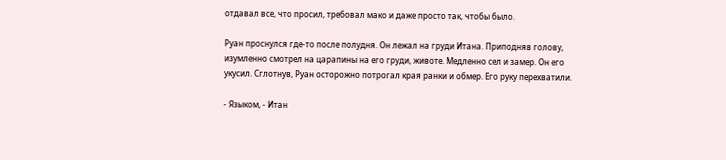отдавал все, что просил, требовал мако и даже просто так, чтобы было.

Руан проснулся где-то после полудня. Он лежал на груди Итана. Приподняв голову, изумленно смотрел на царапины на его груди, животе. Медленно сел и замер. Он его укусил. Сглотнув, Руан осторожно потрогал края ранки и обмер. Его руку перехватили.

- Языком, - Итан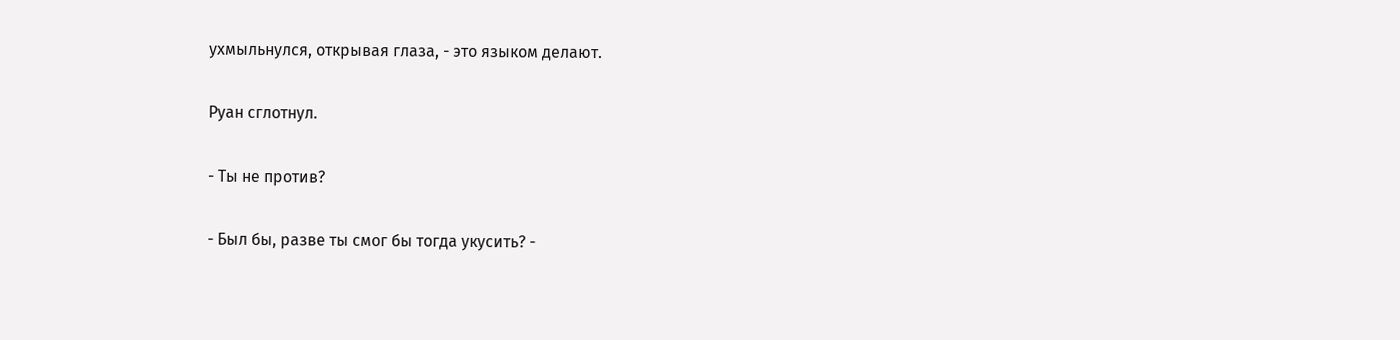ухмыльнулся, открывая глаза, - это языком делают.

Руан сглотнул.

- Ты не против?

- Был бы, разве ты смог бы тогда укусить? -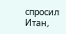спросил Итан,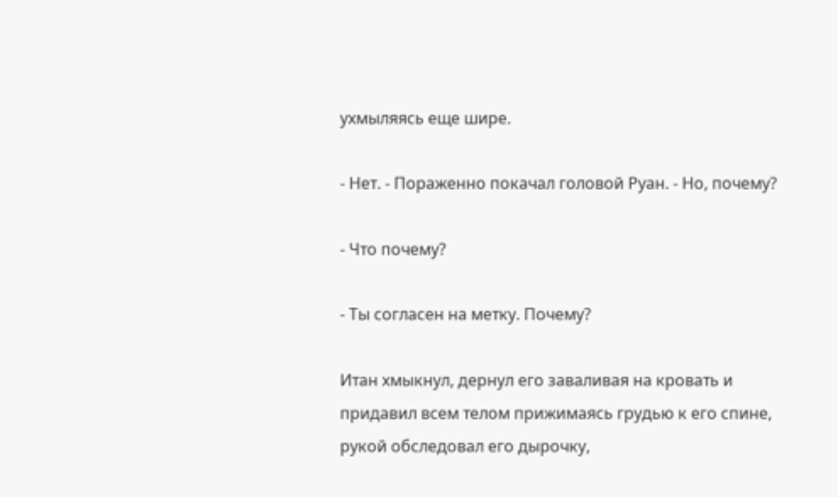ухмыляясь еще шире.

- Нет. - Пораженно покачал головой Руан. - Но, почему?

- Что почему?

- Ты согласен на метку. Почему?

Итан хмыкнул, дернул его заваливая на кровать и придавил всем телом прижимаясь грудью к его спине, рукой обследовал его дырочку,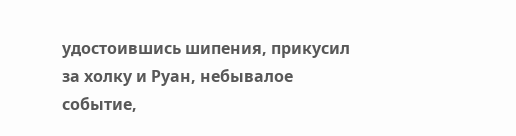удостоившись шипения, прикусил за холку и Руан, небывалое событие,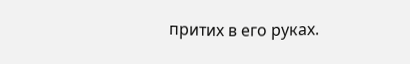притих в его руках.